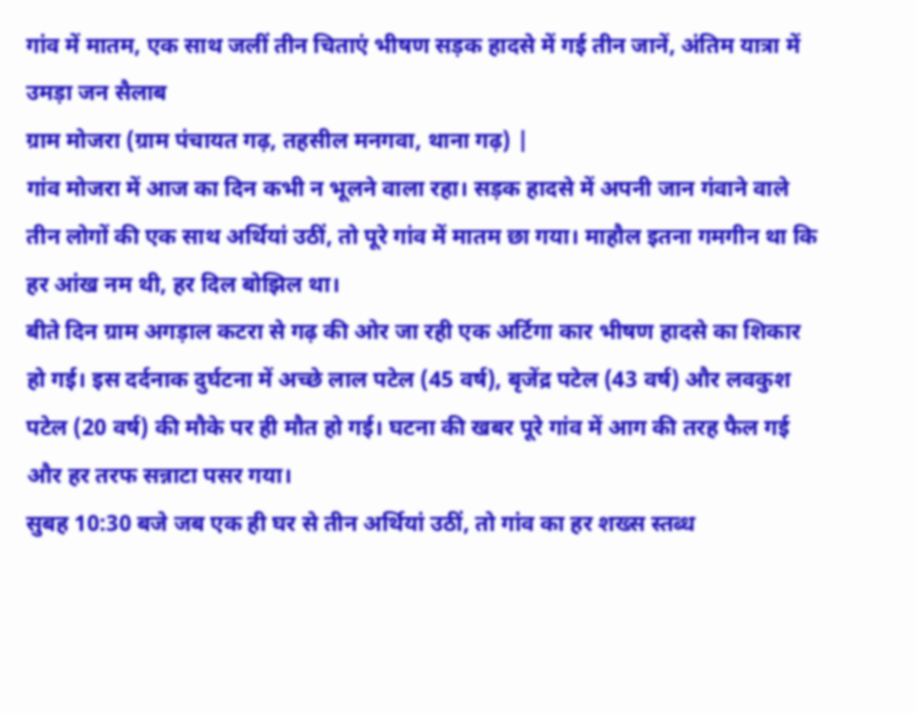गांव में मातम, एक साथ जलीं तीन चिताएं भीषण सड़क हादसे में गई तीन जानें, अंतिम यात्रा में उमड़ा जन सैलाब
ग्राम मोजरा (ग्राम पंचायत गढ़, तहसील मनगवा, थाना गढ़) |
गांव मोजरा में आज का दिन कभी न भूलने वाला रहा। सड़क हादसे में अपनी जान गंवाने वाले तीन लोगों की एक साथ अर्थियां उठीं, तो पूरे गांव में मातम छा गया। माहौल इतना गमगीन था कि हर आंख नम थी, हर दिल बोझिल था।
बीते दिन ग्राम अगड़ाल कटरा से गढ़ की ओर जा रही एक अर्टिगा कार भीषण हादसे का शिकार हो गई। इस दर्दनाक दुर्घटना में अच्छे लाल पटेल (45 वर्ष), बृजेंद्र पटेल (43 वर्ष) और लवकुश पटेल (20 वर्ष) की मौके पर ही मौत हो गई। घटना की खबर पूरे गांव में आग की तरह फैल गई और हर तरफ सन्नाटा पसर गया।
सुबह 10:30 बजे जब एक ही घर से तीन अर्थियां उठीं, तो गांव का हर शख्स स्तब्ध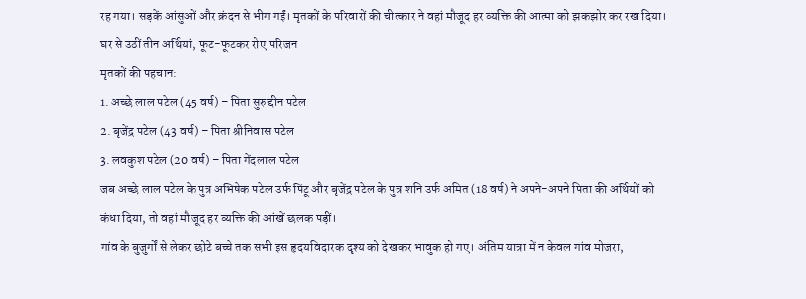रह गया। सड़कें आंसुओं और क्रंदन से भीग गईं। मृतकों के परिवारों की चीत्कार ने वहां मौजूद हर व्यक्ति की आत्मा को झकझोर कर रख दिया।
घर से उठीं तीन अर्थियां, फूट-फूटकर रोए परिजन
मृतकों की पहचान:
1. अच्छे लाल पटेल (45 वर्ष) – पिता सुरुद्दीन पटेल
2. बृजेंद्र पटेल (43 वर्ष) – पिता श्रीनिवास पटेल
3. लवकुश पटेल (20 वर्ष) – पिता गेंदलाल पटेल
जब अच्छे लाल पटेल के पुत्र अभिषेक पटेल उर्फ पिंटू और बृजेंद्र पटेल के पुत्र शनि उर्फ अमित (18 वर्ष) ने अपने-अपने पिता की अर्थियों को कंधा दिया, तो वहां मौजूद हर व्यक्ति की आंखें छलक पड़ीं।
गांव के बुजुर्गों से लेकर छोटे बच्चे तक सभी इस हृदयविदारक दृश्य को देखकर भावुक हो गए। अंतिम यात्रा में न केवल गांव मोजरा,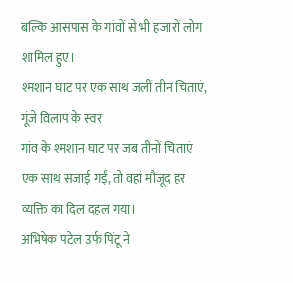बल्कि आसपास के गांवों से भी हजारों लोग शामिल हुए।
श्मशान घाट पर एक साथ जलीं तीन चिताएं, गूंजे विलाप के स्वर
गांव के श्मशान घाट पर जब तीनों चिताएं एक साथ सजाई गईं, तो वहां मौजूद हर व्यक्ति का दिल दहल गया।
अभिषेक पटेल उर्फ पिंटू ने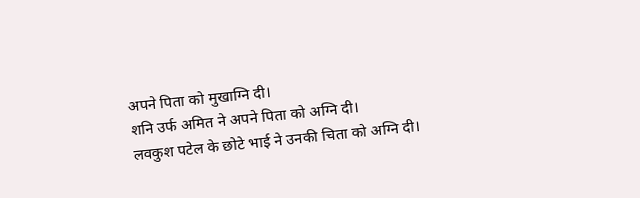अपने पिता को मुखाग्नि दी।
शनि उर्फ अमित ने अपने पिता को अग्नि दी।
लवकुश पटेल के छोटे भाई ने उनकी चिता को अग्नि दी।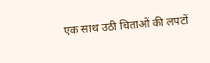एक साथ उठी चिताओं की लपटों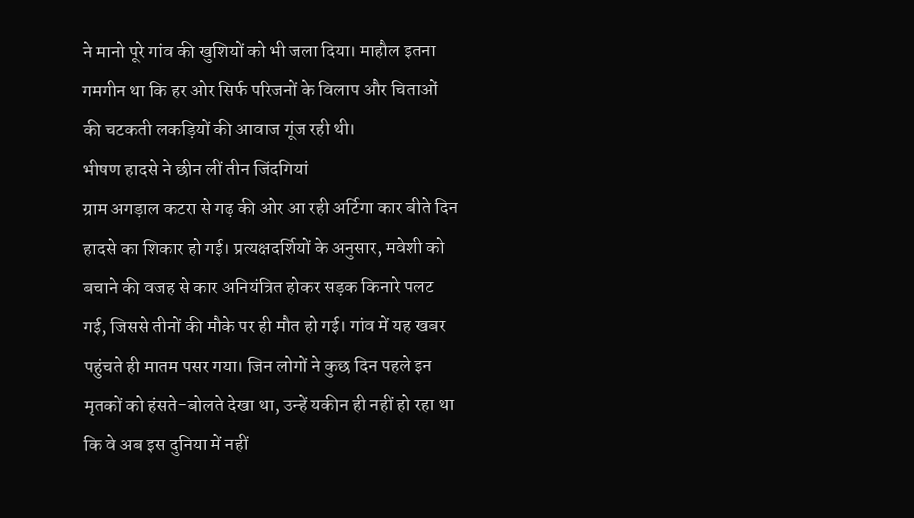ने मानो पूरे गांव की खुशियों को भी जला दिया। माहौल इतना गमगीन था कि हर ओर सिर्फ परिजनों के विलाप और चिताओं की चटकती लकड़ियों की आवाज गूंज रही थी।
भीषण हादसे ने छीन लीं तीन जिंदगियां
ग्राम अगड़ाल कटरा से गढ़ की ओर आ रही अर्टिगा कार बीते दिन हादसे का शिकार हो गई। प्रत्यक्षदर्शियों के अनुसार, मवेशी को बचाने की वजह से कार अनियंत्रित होकर सड़क किनारे पलट गई, जिससे तीनों की मौके पर ही मौत हो गई। गांव में यह खबर पहुंचते ही मातम पसर गया। जिन लोगों ने कुछ दिन पहले इन मृतकों को हंसते-बोलते देखा था, उन्हें यकीन ही नहीं हो रहा था कि वे अब इस दुनिया में नहीं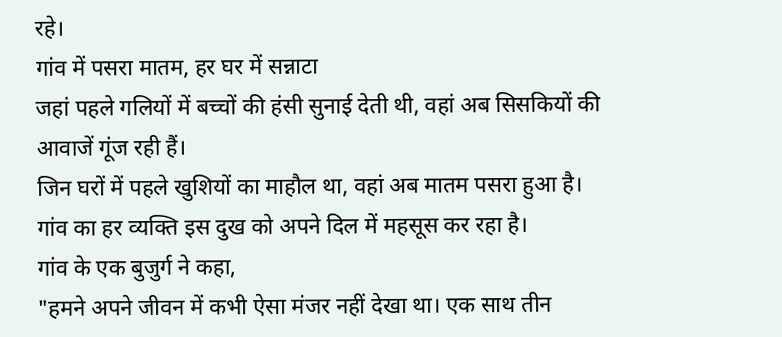रहे।
गांव में पसरा मातम, हर घर में सन्नाटा
जहां पहले गलियों में बच्चों की हंसी सुनाई देती थी, वहां अब सिसकियों की आवाजें गूंज रही हैं।
जिन घरों में पहले खुशियों का माहौल था, वहां अब मातम पसरा हुआ है।
गांव का हर व्यक्ति इस दुख को अपने दिल में महसूस कर रहा है।
गांव के एक बुजुर्ग ने कहा,
"हमने अपने जीवन में कभी ऐसा मंजर नहीं देखा था। एक साथ तीन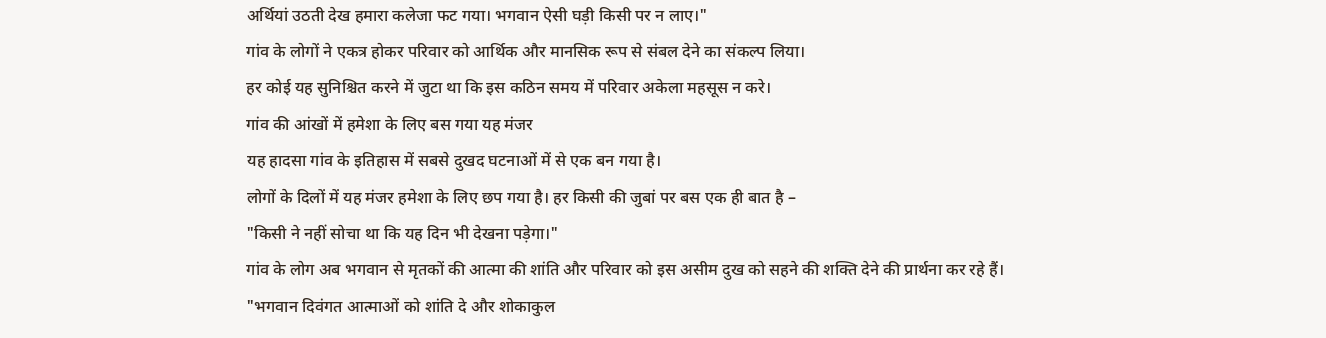अर्थियां उठती देख हमारा कलेजा फट गया। भगवान ऐसी घड़ी किसी पर न लाए।"
गांव के लोगों ने एकत्र होकर परिवार को आर्थिक और मानसिक रूप से संबल देने का संकल्प लिया।
हर कोई यह सुनिश्चित करने में जुटा था कि इस कठिन समय में परिवार अकेला महसूस न करे।
गांव की आंखों में हमेशा के लिए बस गया यह मंजर
यह हादसा गांव के इतिहास में सबसे दुखद घटनाओं में से एक बन गया है।
लोगों के दिलों में यह मंजर हमेशा के लिए छप गया है। हर किसी की जुबां पर बस एक ही बात है –
"किसी ने नहीं सोचा था कि यह दिन भी देखना पड़ेगा।"
गांव के लोग अब भगवान से मृतकों की आत्मा की शांति और परिवार को इस असीम दुख को सहने की शक्ति देने की प्रार्थना कर रहे हैं।
"भगवान दिवंगत आत्माओं को शांति दे और शोकाकुल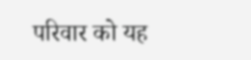परिवार को यह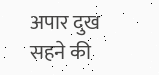अपार दुख सहने की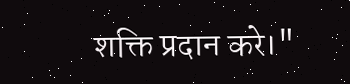शक्ति प्रदान करे।"